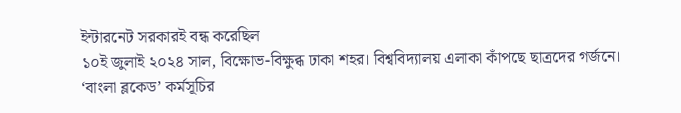ইন্টারনেট সরকারই বন্ধ করেছিল
১০ই জুলাই ২০২৪ সাল, বিক্ষোভ-বিক্ষুব্ধ ঢাকা শহর। বিশ্ববিদ্যালয় এলাকা কাঁপছে ছাত্রদের গর্জনে। ‘বাংলা ব্লকেড’ কর্মসূচির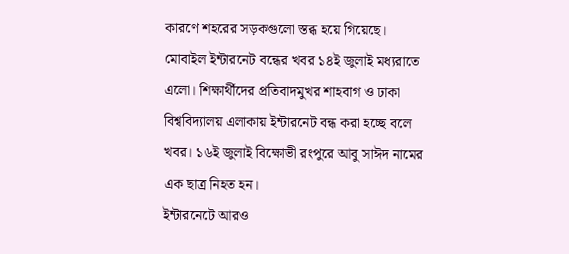কারণে শহরের সড়কগুলো স্তব্ধ হয়ে গিয়েছে।
মোবাইল ইন্টারনেট বন্ধের খবর ১৪ই জুলাই মধ্যরাতে এলো। শিক্ষার্থীদের প্রতিবাদমুখর শাহবাগ ও ঢাকা বিশ্ববিদ্যালয় এলাকায় ইন্টারনেট বন্ধ করা হচ্ছে বলে খবর। ১৬ই জুলাই বিক্ষোভী রংপুরে আবু সাঈদ নামের এক ছাত্র নিহত হন।
ইন্টারনেটে আরও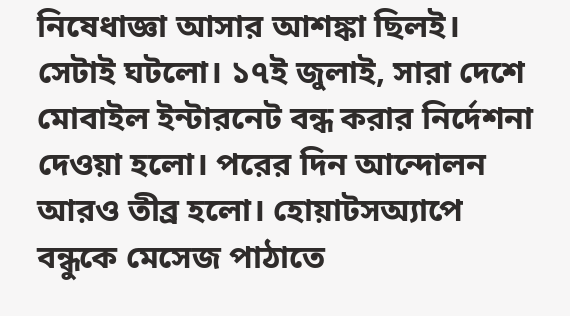নিষেধাজ্ঞা আসার আশঙ্কা ছিলই। সেটাই ঘটলো। ১৭ই জুলাই, সারা দেশে মোবাইল ইন্টারনেট বন্ধ করার নির্দেশনা দেওয়া হলো। পরের দিন আন্দোলন আরও তীব্র হলো। হোয়াটসঅ্যাপে বন্ধুকে মেসেজ পাঠাতে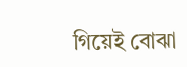গিয়েই বোঝা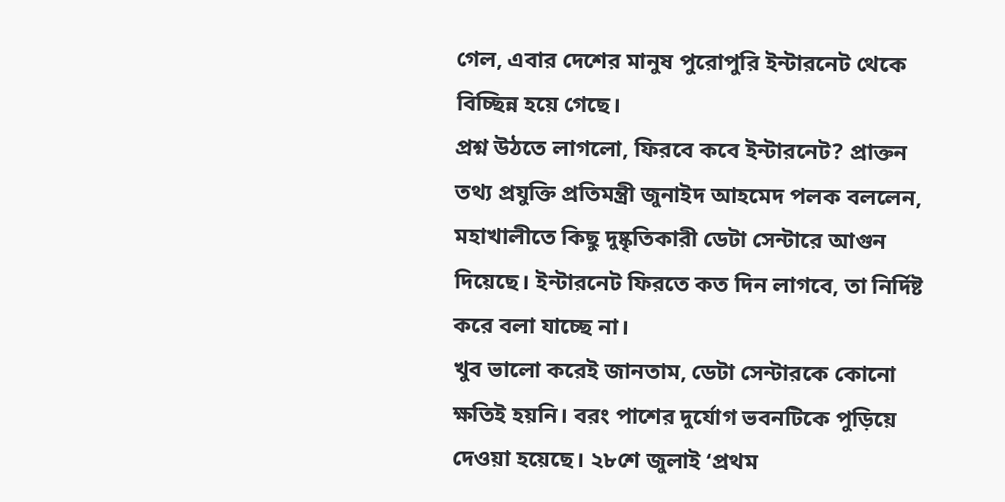গেল, এবার দেশের মানুষ পুরোপুরি ইন্টারনেট থেকে বিচ্ছিন্ন হয়ে গেছে।
প্রশ্ন উঠতে লাগলো, ফিরবে কবে ইন্টারনেট? প্রাক্তন তথ্য প্রযুক্তি প্রতিমন্ত্রী জুনাইদ আহমেদ পলক বললেন, মহাখালীতে কিছু দুষ্কৃতিকারী ডেটা সেন্টারে আগুন দিয়েছে। ইন্টারনেট ফিরতে কত দিন লাগবে, তা নির্দিষ্ট করে বলা যাচ্ছে না।
খুব ভালো করেই জানতাম, ডেটা সেন্টারকে কোনো ক্ষতিই হয়নি। বরং পাশের দুর্যোগ ভবনটিকে পুড়িয়ে দেওয়া হয়েছে। ২৮শে জুলাই ‘প্রথম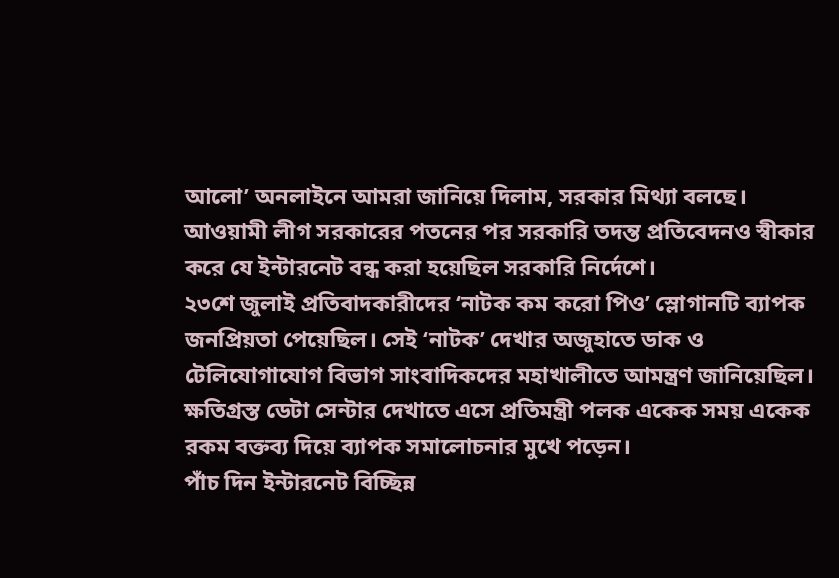আলো’ অনলাইনে আমরা জানিয়ে দিলাম, সরকার মিথ্যা বলছে।
আওয়ামী লীগ সরকারের পতনের পর সরকারি তদন্ত প্রতিবেদনও স্বীকার করে যে ইন্টারনেট বন্ধ করা হয়েছিল সরকারি নির্দেশে।
২৩শে জুলাই প্রতিবাদকারীদের ‘নাটক কম করো পিও’ স্লোগানটি ব্যাপক জনপ্রিয়তা পেয়েছিল। সেই ‘নাটক’ দেখার অজুহাতে ডাক ও টেলিযোগাযোগ বিভাগ সাংবাদিকদের মহাখালীতে আমন্ত্রণ জানিয়েছিল। ক্ষতিগ্রস্ত ডেটা সেন্টার দেখাতে এসে প্রতিমন্ত্রী পলক একেক সময় একেক রকম বক্তব্য দিয়ে ব্যাপক সমালোচনার মুখে পড়েন।
পাঁচ দিন ইন্টারনেট বিচ্ছিন্ন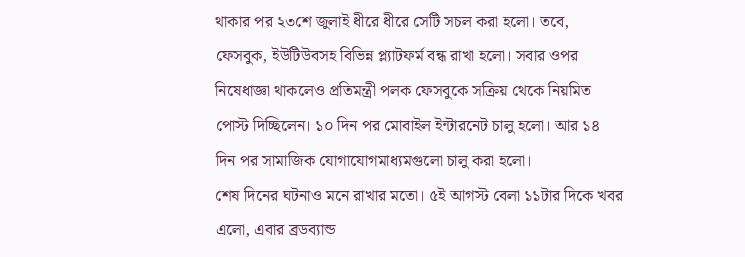থাকার পর ২৩শে জুলাই ধীরে ধীরে সেটি সচল করা হলো। তবে, ফেসবুক, ইউটিউবসহ বিভিন্ন প্ল্যাটফর্ম বন্ধ রাখা হলো। সবার ওপর নিষেধাজ্ঞা থাকলেও প্রতিমন্ত্রী পলক ফেসবুকে সক্রিয় থেকে নিয়মিত পোস্ট দিচ্ছিলেন। ১০ দিন পর মোবাইল ইন্টারনেট চালু হলো। আর ১৪ দিন পর সামাজিক যোগাযোগমাধ্যমগুলো চালু করা হলো।
শেষ দিনের ঘটনাও মনে রাখার মতো। ৫ই আগস্ট বেলা ১১টার দিকে খবর এলো, এবার ব্রডব্যান্ড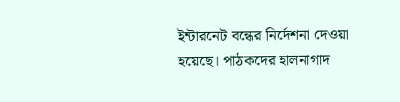ইন্টারনেট বন্ধের নির্দেশনা দেওয়া হয়েছে। পাঠকদের হালনাগাদ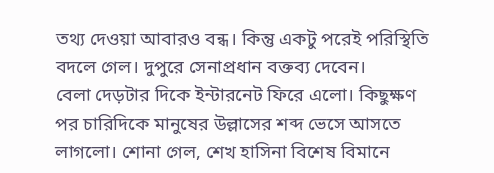তথ্য দেওয়া আবারও বন্ধ। কিন্তু একটু পরেই পরিস্থিতি বদলে গেল। দুপুরে সেনাপ্রধান বক্তব্য দেবেন।
বেলা দেড়টার দিকে ইন্টারনেট ফিরে এলো। কিছুক্ষণ পর চারিদিকে মানুষের উল্লাসের শব্দ ভেসে আসতে লাগলো। শোনা গেল, শেখ হাসিনা বিশেষ বিমানে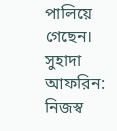পালিয়ে গেছেন।
সুহাদা আফরিন: নিজস্ব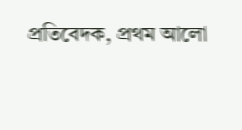প্রতিবেদক, প্রথম আলো